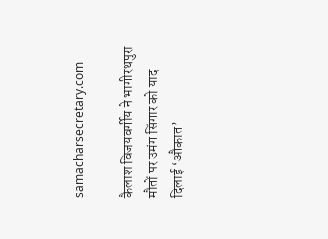samacharsecretary.com

कैलाश विजयवर्गीय ने भागीरथपुरा मौतों पर उमंग सिंगार को याद दिलाई ‘औकात’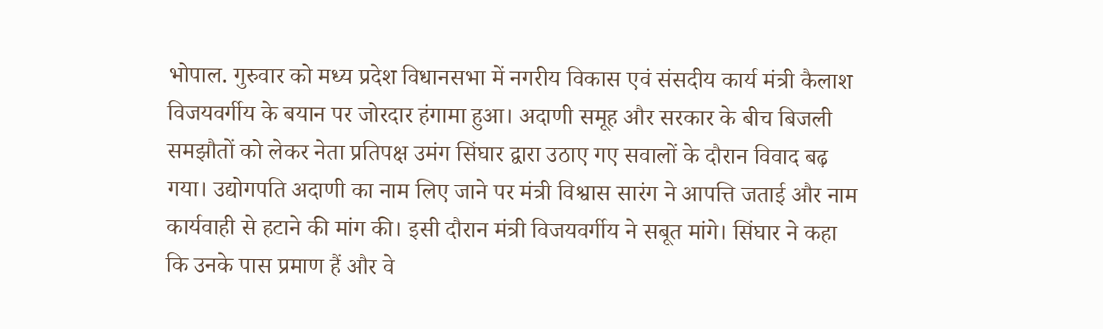भोपाल. गुरुवार को मध्य प्रदेश विधानसभा में नगरीय विकास एवं संसदीय कार्य मंत्री कैलाश विजयवर्गीय के बयान पर जोरदार हंगामा हुआ। अदाणी समूह और सरकार के बीच बिजली समझौतों को लेकर नेता प्रतिपक्ष उमंग सिंघार द्वारा उठाए गए सवालों के दौरान विवाद बढ़ गया। उद्योगपति अदाणी का नाम लिए जाने पर मंत्री विश्वास सारंग ने आपत्ति जताई और नाम कार्यवाही से हटाने की मांग की। इसी दौरान मंत्री विजयवर्गीय ने सबूत मांगे। सिंघार ने कहा कि उनके पास प्रमाण हैं और वे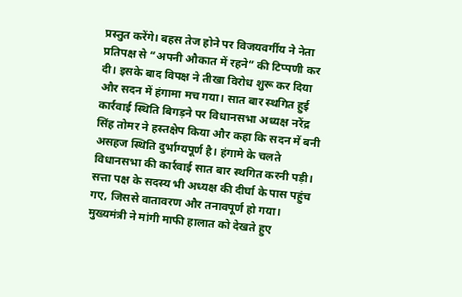प्रस्तुत करेंगे। बहस तेज होने पर विजयवर्गीय ने नेता प्रतिपक्ष से “अपनी औकात में रहने” की टिप्पणी कर दी। इसके बाद विपक्ष ने तीखा विरोध शुरू कर दिया और सदन में हंगामा मच गया। सात बार स्थगित हुई कार्रवाई स्थिति बिगड़ने पर विधानसभा अध्यक्ष नरेंद्र सिंह तोमर ने हस्तक्षेप किया और कहा कि सदन में बनी असहज स्थिति दुर्भाग्यपूर्ण है। हंगामे के चलते विधानसभा की कार्रवाई सात बार स्थगित करनी पड़ी। सत्ता पक्ष के सदस्य भी अध्यक्ष की दीर्घा के पास पहुंच गए, जिससे वातावरण और तनावपूर्ण हो गया। मुख्यमंत्री ने मांगी माफी हालात को देखते हुए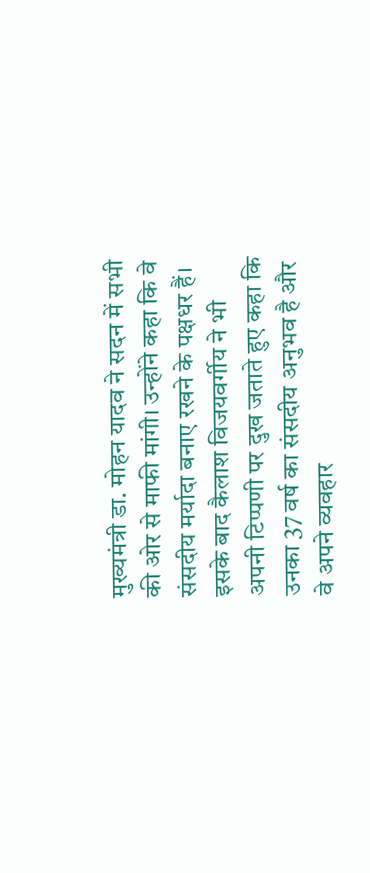मुख्यमंत्री डा. मोहन यादव ने सदन में सभी की ओर से माफी मांगी। उन्होंने कहा कि वे संसदीय मर्यादा बनाए रखने के पक्षधर हैं। इसके बाद कैलाश विजयवर्गीय ने भी अपनी टिप्पणी पर दुख जताते हुए कहा कि उनका 37 वर्ष का संसदीय अनुभव है और वे अपने व्यवहार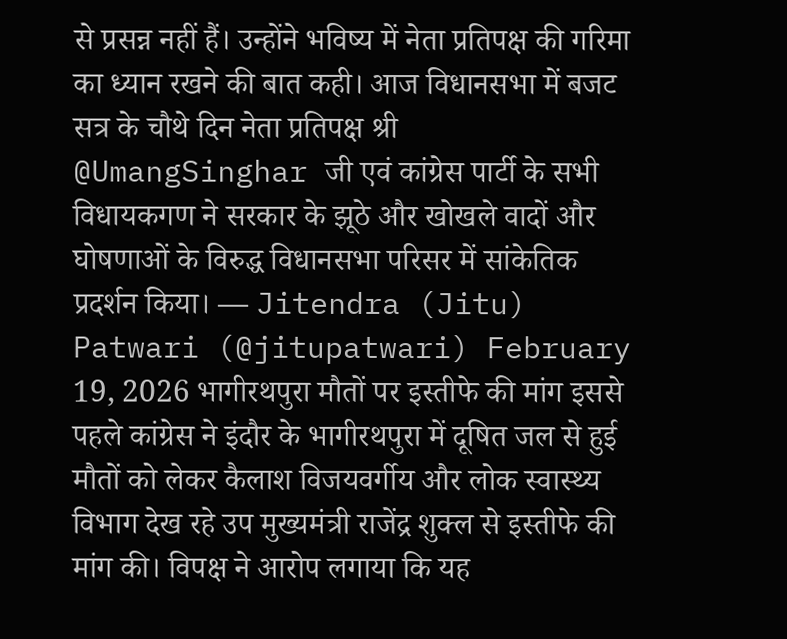से प्रसन्न नहीं हैं। उन्होंने भविष्य में नेता प्रतिपक्ष की गरिमा का ध्यान रखने की बात कही। आज विधानसभा में बजट सत्र के चौथे दिन नेता प्रतिपक्ष श्री @UmangSinghar जी एवं कांग्रेस पार्टी के सभी विधायकगण ने सरकार के झूठे और खोखले वादों और घोषणाओं के विरुद्ध विधानसभा परिसर में सांकेतिक प्रदर्शन किया। — Jitendra (Jitu) Patwari (@jitupatwari) February 19, 2026 भागीरथपुरा मौतों पर इस्तीफे की मांग इससे पहले कांग्रेस ने इंदौर के भागीरथपुरा में दूषित जल से हुई मौतों को लेकर कैलाश विजयवर्गीय और लोक स्वास्थ्य विभाग देख रहे उप मुख्यमंत्री राजेंद्र शुक्ल से इस्तीफे की मांग की। विपक्ष ने आरोप लगाया कि यह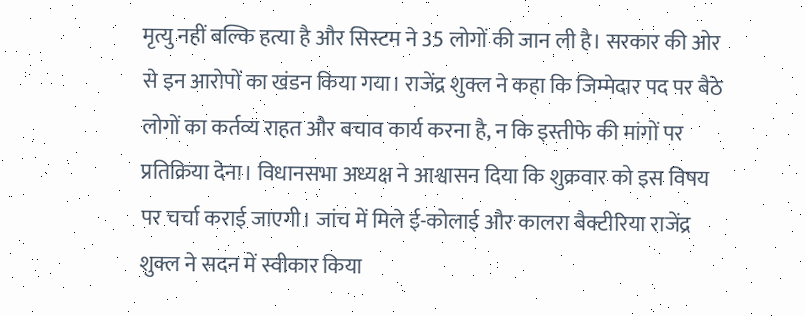मृत्यु नहीं बल्कि हत्या है और सिस्टम ने 35 लोगों की जान ली है। सरकार की ओर से इन आरोपों का खंडन किया गया। राजेंद्र शुक्ल ने कहा कि जिम्मेदार पद पर बैठे लोगों का कर्तव्य राहत और बचाव कार्य करना है, न कि इस्तीफे की मांगों पर प्रतिक्रिया देना। विधानसभा अध्यक्ष ने आश्वासन दिया कि शुक्रवार को इस विषय पर चर्चा कराई जाएगी। जांच में मिले ई-कोलाई और कालरा बैक्टीरिया राजेंद्र शुक्ल ने सदन में स्वीकार किया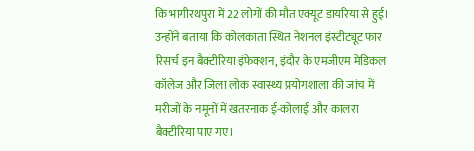कि भागीरथपुरा में 22 लोगों की मौत एक्यूट डायरिया से हुई। उन्होंने बताया कि कोलकाता स्थित नेशनल इंस्टीट्यूट फार रिसर्च इन बैक्टीरिया इंफेक्शन, इंदौर के एमजीएम मेडिकल कॉलेज और जिला लोक स्वास्थ्य प्रयोगशाला की जांच में मरीजों के नमूनों में खतरनाक ई-कोलाई और कालरा बैक्टीरिया पाए गए।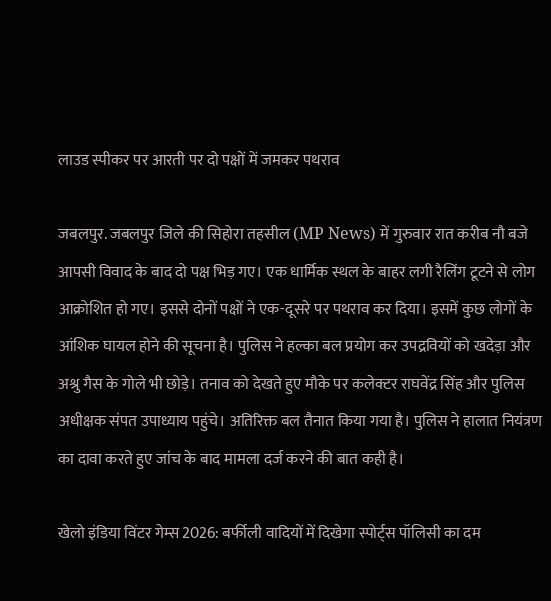लाउड स्पीकर पर आरती पर दो पक्षों में जमकर पथराव

जबलपुर. जबलपुर जिले की सिहोरा तहसील (MP News) में गुरुवार रात करीब नौ बजे आपसी विवाद के बाद दो पक्ष भिड़ गए। एक धार्मिक स्थल के बाहर लगी रैलिंग टूटने से लोग आक्रोशित हो गए। इससे दोनों पक्षों ने एक-दूसरे पर पथराव कर दिया। इसमें कुछ लोगों के आंशिक घायल होने की सूचना है। पुलिस ने हल्का बल प्रयोग कर उपद्रवियों को खदेड़ा और अश्रु गैस के गोले भी छोड़े। तनाव को देखते हुए मौके पर कलेक्टर राघवेंद्र सिंह और पुलिस अधीक्षक संपत उपाध्याय पहुंचे। अतिरिक्त बल तैनात किया गया है। पुलिस ने हालात नियंत्रण का दावा करते हुए जांच के बाद मामला दर्ज करने की बात कही है।

खेलो इंडिया विंटर गेम्स 2026: बर्फीली वादियों में दिखेगा स्पोर्ट्स पॉलिसी का दम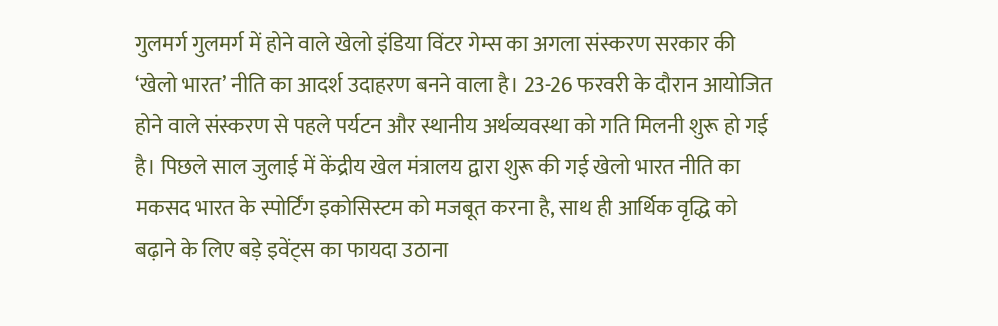गुलमर्ग गुलमर्ग में होने वाले खेलो इंडिया विंटर गेम्स का अगला संस्करण सरकार की ‘खेलो भारत’ नीति का आदर्श उदाहरण बनने वाला है। 23-26 फरवरी के दौरान आयोजित होने वाले संस्करण से पहले पर्यटन और स्थानीय अर्थव्यवस्था को गति मिलनी शुरू हो गई है। पिछले साल जुलाई में केंद्रीय खेल मंत्रालय द्वारा शुरू की गई खेलो भारत नीति का मकसद भारत के स्पोर्टिंग इकोसिस्टम को मजबूत करना है, साथ ही आर्थिक वृद्धि को बढ़ाने के लिए बड़े इवेंट्स का फायदा उठाना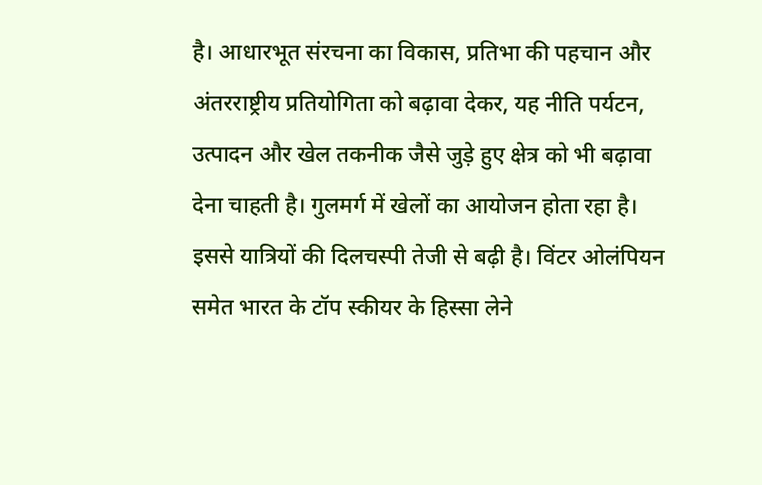है। आधारभूत संरचना का विकास, प्रतिभा की पहचान और अंतरराष्ट्रीय प्रतियोगिता को बढ़ावा देकर, यह नीति पर्यटन, उत्पादन और खेल तकनीक जैसे जुड़े हुए क्षेत्र को भी बढ़ावा देना चाहती है। गुलमर्ग में खेलों का आयोजन होता रहा है। इससे यात्रियों की दिलचस्पी तेजी से बढ़ी है। विंटर ओलंपियन समेत भारत के टॉप स्कीयर के हिस्सा लेने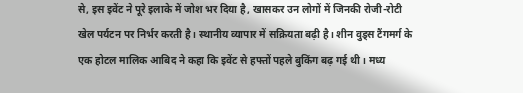से, इस इवेंट ने पूरे इलाके में जोश भर दिया है, खासकर उन लोगों में जिनकी रोजी-रोटी खेल पर्यटन पर निर्भर करती है। स्थानीय व्यापार में सक्रियता बढ़ी है। शीन वुड्स टैंगमर्ग के एक होटल मालिक आबिद ने कहा कि इवेंट से हफ्तों पहले बुकिंग बढ़ गई थी। मध्य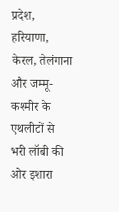प्रदेश, हरियाणा, केरल, तेलंगाना और जम्मू-कश्मीर के एथलीटों से भरी लॉबी की ओर इशारा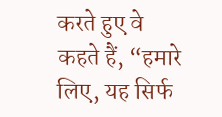करते हुए वे कहते हैं, “हमारे लिए, यह सिर्फ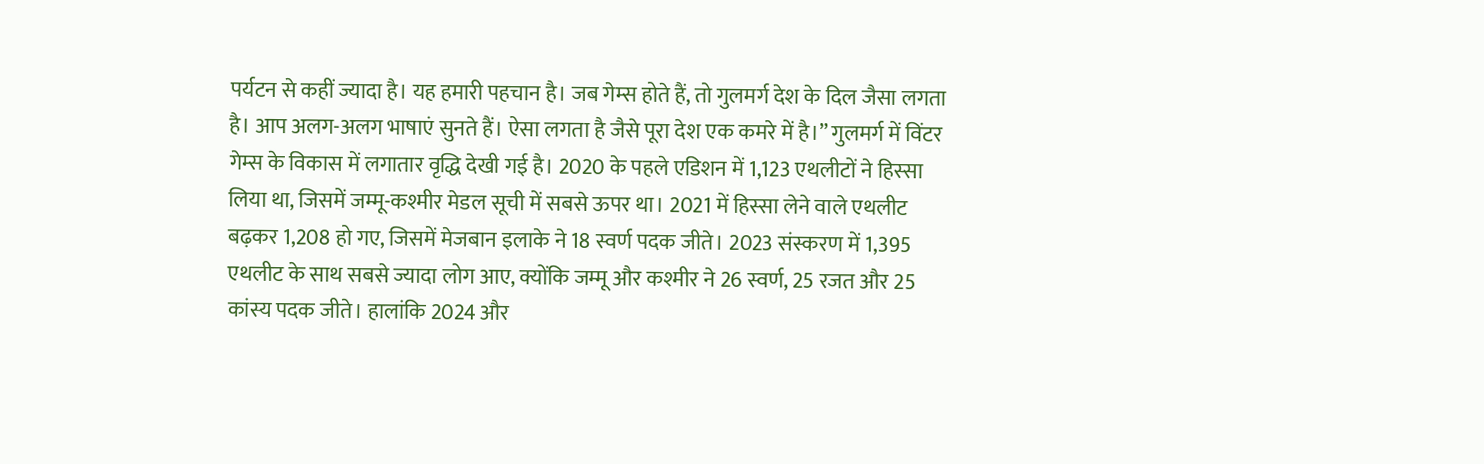पर्यटन से कहीं ज्यादा है। यह हमारी पहचान है। जब गेम्स होते हैं, तो गुलमर्ग देश के दिल जैसा लगता है। आप अलग-अलग भाषाएं सुनते हैं। ऐसा लगता है जैसे पूरा देश एक कमरे में है।” गुलमर्ग में विंटर गेम्स के विकास में लगातार वृद्धि देखी गई है। 2020 के पहले एडिशन में 1,123 एथलीटों ने हिस्सा लिया था, जिसमें जम्मू-कश्मीर मेडल सूची में सबसे ऊपर था। 2021 में हिस्सा लेने वाले एथलीट बढ़कर 1,208 हो गए, जिसमें मेजबान इलाके ने 18 स्वर्ण पदक जीते। 2023 संस्करण में 1,395 एथलीट के साथ सबसे ज्यादा लोग आए, क्योंकि जम्मू और कश्मीर ने 26 स्वर्ण, 25 रजत और 25 कांस्य पदक जीते। हालांकि 2024 और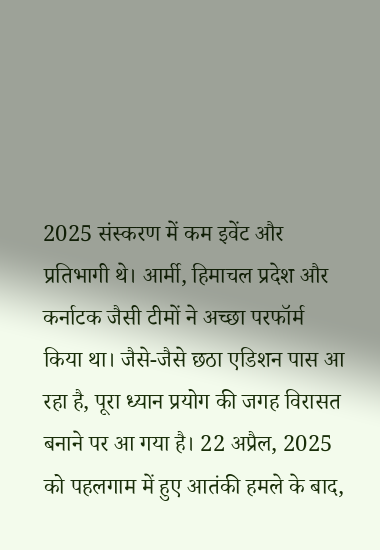2025 संस्करण में कम इवेंट और प्रतिभागी थे। आर्मी, हिमाचल प्रदेश और कर्नाटक जैसी टीमों ने अच्छा परफॉर्म किया था। जैसे-जैसे छठा एडिशन पास आ रहा है, पूरा ध्यान प्रयोग की जगह विरासत बनाने पर आ गया है। 22 अप्रैल, 2025 को पहलगाम में हुए आतंकी हमले के बाद,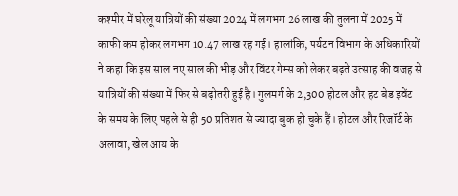कश्मीर में घरेलू यात्रियों की संख्या 2024 में लगभग 26 लाख की तुलना में 2025 में काफी कम होकर लगभग 10.47 लाख रह गई। हालांकि, पर्यटन विभाग के अधिकारियों ने कहा कि इस साल नए साल की भीड़ और विंटर गेम्स को लेकर बढ़ते उत्साह की वजह से यात्रियों की संख्या में फिर से बढ़ोतरी हुई है। गुलमर्ग के 2,300 होटल और हट बेड इवेंट के समय के लिए पहले से ही 50 प्रतिशत से ज्यादा बुक हो चुके हैं। होटल और रिजॉर्ट के अलावा, खेल आय के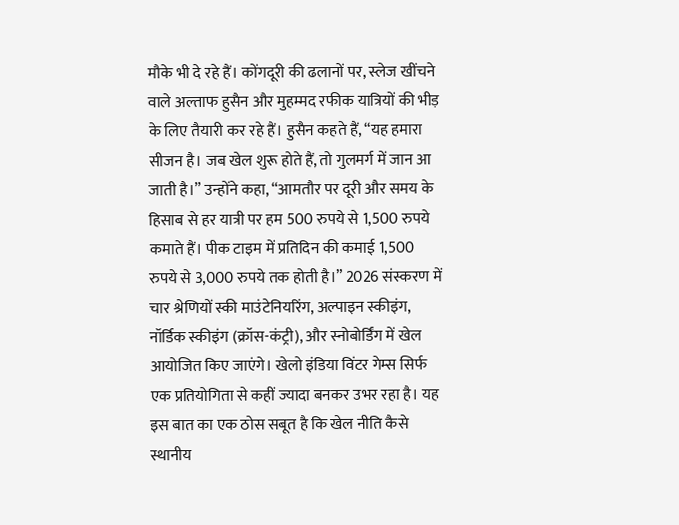मौके भी दे रहे हैं। कोंगदूरी की ढलानों पर, स्लेज खींचने वाले अल्ताफ हुसैन और मुहम्मद रफीक यात्रियों की भीड़ के लिए तैयारी कर रहे हैं। हुसैन कहते हैं, “यह हमारा सीजन है। जब खेल शुरू होते हैं, तो गुलमर्ग में जान आ जाती है।” उन्होंने कहा, “आमतौर पर दूरी और समय के हिसाब से हर यात्री पर हम 500 रुपये से 1,500 रुपये कमाते हैं। पीक टाइम में प्रतिदिन की कमाई 1,500 रुपये से 3,000 रुपये तक होती है।” 2026 संस्करण में चार श्रेणियों स्की माउंटेनियरिंग, अल्पाइन स्कीइंग, नॉर्डिक स्कीइंग (क्रॉस-कंट्री), और स्नोबोर्डिंग में खेल आयोजित किए जाएंगे। खेलो इंडिया विंटर गेम्स सिर्फ एक प्रतियोगिता से कहीं ज्यादा बनकर उभर रहा है। यह इस बात का एक ठोस सबूत है कि खेल नीति कैसे स्थानीय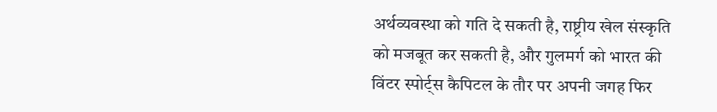अर्थव्यवस्था को गति दे सकती है, राष्ट्रीय खेल संस्कृति को मजबूत कर सकती है, और गुलमर्ग को भारत की विंटर स्पोर्ट्स कैपिटल के तौर पर अपनी जगह फिर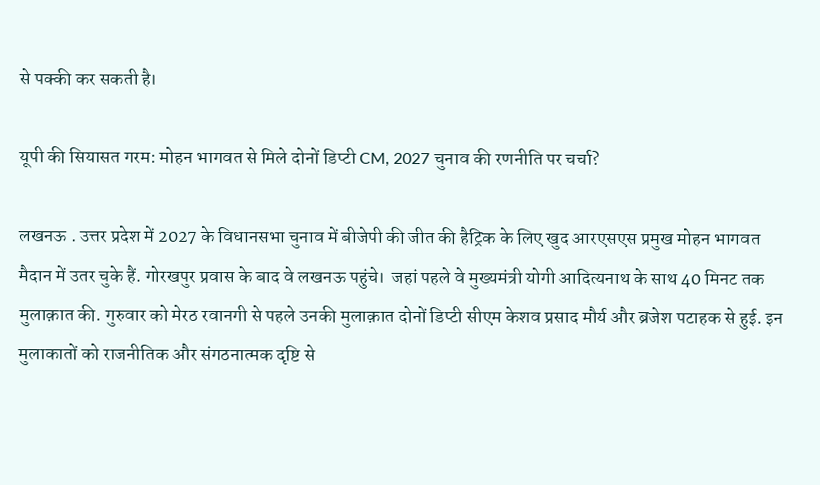से पक्की कर सकती है।

यूपी की सियासत गरम: मोहन भागवत से मिले दोनों डिप्टी CM, 2027 चुनाव की रणनीति पर चर्चा?

लखनऊ . उत्तर प्रदेश में 2027 के विधानसभा चुनाव में बीजेपी की जीत की हैट्रिक के लिए खुद आरएसएस प्रमुख मोहन भागवत मैदान में उतर चुके हैं. गोरखपुर प्रवास के बाद वे लखनऊ पहुंचे।  जहां पहले वे मुख्यमंत्री योगी आदित्यनाथ के साथ 40 मिनट तक मुलाक़ात की. गुरुवार को मेरठ रवानगी से पहले उनकी मुलाक़ात दोनों डिप्टी सीएम केशव प्रसाद मौर्य और ब्रजेश पटाहक से हुई. इन मुलाकातों को राजनीतिक और संगठनात्मक दृष्टि से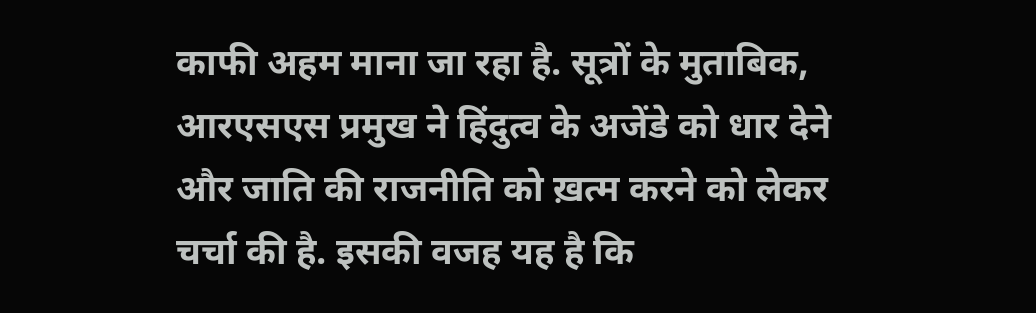काफी अहम माना जा रहा है. सूत्रों के मुताबिक, आरएसएस प्रमुख ने हिंदुत्व के अजेंडे को धार देने और जाति की राजनीति को ख़त्म करने को लेकर चर्चा की है. इसकी वजह यह है कि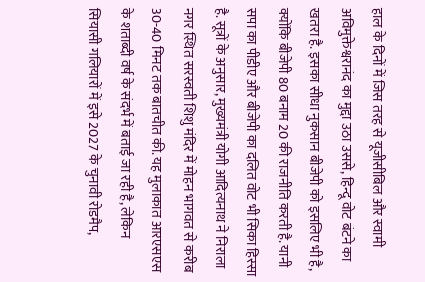हाल के दिनों में जिस तरह से यूजीसीबिल और स्वामी अविमुक्तेश्वरानंद का मुद्दा उठा उससे, हिन्दू वोट बंटने का खतरा है. इसका सीधा नुकसान बीजेपी को इसलिए भी है, क्योंकि बीजेपी 80 बनाम 20 की राजनीति करती है. यानी सपा का पीडीए और बीजेपी का दलित वोट भी सिका हिस्सा है. सूत्रों के अनुसार, मुख्यमंत्री योगी आदित्यनाथ ने निराला नगर स्थित सरस्वती शिशु मंदिर में मोहन भागवत से करीब 30-40 मिनट तक बातचीत की. यह मुलाकात आरएसएस के शताब्दी वर्ष के संदर्भ में बताई जा रही है, लेकिन सियासी गलियारों में इसे 2027 के चुनावी रोडमैप,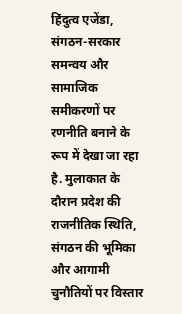हिंदुत्व एजेंडा, संगठन-सरकार समन्वय और सामाजिक समीकरणों पर रणनीति बनाने के रूप में देखा जा रहा है. मुलाकात के दौरान प्रदेश की राजनीतिक स्थिति, संगठन की भूमिका और आगामी चुनौतियों पर विस्तार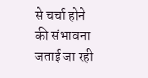से चर्चा होने की संभावना जताई जा रही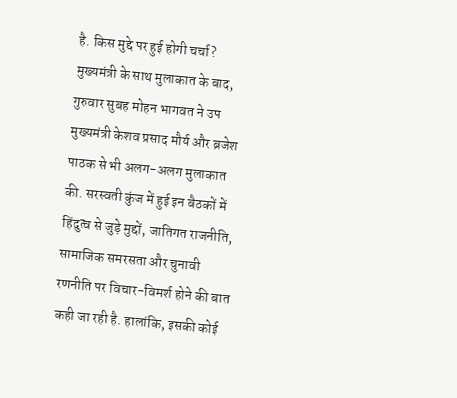है. किस मुद्दे पर हुई होगी चर्चा? मुख्यमंत्री के साथ मुलाकात के बाद, गुरुवार सुबह मोहन भागवत ने उप मुख्यमंत्री केशव प्रसाद मौर्य और ब्रजेश पाठक से भी अलग-अलग मुलाकात की. सरस्वती कुंज में हुई इन बैठकों में हिंदुत्व से जुड़े मुद्दों, जातिगत राजनीति, सामाजिक समरसता और चुनावी रणनीति पर विचार-विमर्श होने की बात कही जा रही है. हालांकि, इसकी कोई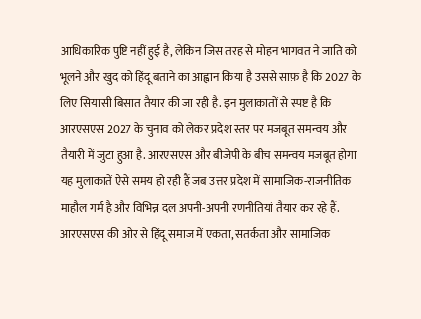आधिकारिक पुष्टि नहीं हुई है, लेकिन जिस तरह से मोहन भागवत ने जाति को भूलने और खुद को हिंदू बताने का आह्वान किया है उससे साफ़ है कि 2027 के लिए सियासी बिसात तैयार की जा रही है. इन मुलाकातों से स्पष्ट है कि आरएसएस 2027 के चुनाव को लेकर प्रदेश स्तर पर मजबूत समन्वय और तैयारी में जुटा हुआ है. आरएसएस और बीजेपी के बीच समन्वय मजबूत होगा यह मुलाकातें ऐसे समय हो रही हैं जब उत्तर प्रदेश में सामाजिक-राजनीतिक माहौल गर्म है और विभिन्न दल अपनी-अपनी रणनीतियां तैयार कर रहे हैं. आरएसएस की ओर से हिंदू समाज में एकता, सतर्कता और सामाजिक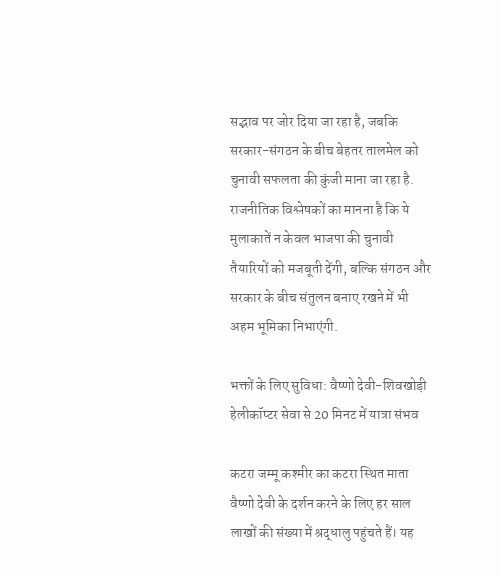सद्भाव पर जोर दिया जा रहा है, जबकि सरकार-संगठन के बीच बेहतर तालमेल को चुनावी सफलता की कुंजी माना जा रहा है. राजनीतिक विश्लेषकों का मानना है कि ये मुलाकातें न केवल भाजपा की चुनावी तैयारियों को मजबूती देंगी, बल्कि संगठन और सरकार के बीच संतुलन बनाए रखने में भी अहम भूमिका निभाएंगी.

भक्तों के लिए सुविधा: वैष्णो देवी-शिवखोड़ी हेलीकॉप्टर सेवा से 20 मिनट में यात्रा संभव

कटरा जम्मू कश्मीर का कटरा स्थित माता वैष्णो देवी के दर्शन करने के लिए हर साल लाखों की संख्या में श्रद्धालु पहुंचते हैं। यह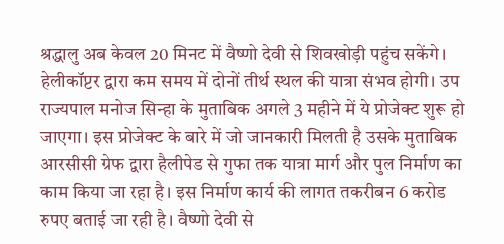श्रद्धालु अब केवल 20 मिनट में वैष्णो देवी से शिवखोड़ी पहुंच सकेंगे। हेलीकॉप्टर द्वारा कम समय में दोनों तीर्थ स्थल की यात्रा संभव होगी। उप राज्यपाल मनोज सिन्हा के मुताबिक अगले 3 महीने में ये प्रोजेक्ट शुरू हो जाएगा। इस प्रोजेक्ट के बारे में जो जानकारी मिलती है उसके मुताबिक आरसीसी ग्रेफ द्वारा हैलीपेड से गुफा तक यात्रा मार्ग और पुल निर्माण का काम किया जा रहा है। इस निर्माण कार्य की लागत तकरीबन 6 करोड रुपए बताई जा रही है। वैष्णो देवी से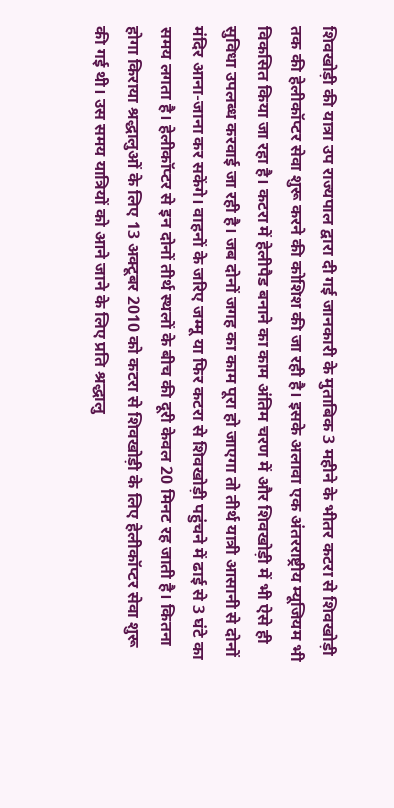शिवखोड़ी की यात्रा उप राज्यपाल द्वारा दी गई जानकारी के मुताबिक 3 महीने के भीतर कटरा से शिवखोड़ी तक की हेलीकॉप्टर सेवा शुरू करने की कोशिश की जा रही है। इसके अलावा एक अंतरराष्ट्रीय म्यूजियम भी विकसित किया जा रहा है। कटरा में हेलीपैड बनाने का काम अंतिम चरण में और शिवखोड़ी में भी ऐसे ही सुविधा उपलब्ध करवाई जा रही है। जब दोनों जगह का काम पूरा हो जाएगा तो तीर्थ यात्री आसानी से दोनों मंदिर आना-जाना कर सकेंगे। वाहनों के जरिए जम्मू या फिर कटरा से शिवखोड़ी पहुंचने में ढाई से 3 घंटे का समय लगता है। हेलीकॉप्टर से इन दोनों तीर्थ स्थलों के बीच की दूरी केवल 20 मिनट रह जाती है। कितना होगा किराया श्रद्धालुओं के लिए 13 अक्टूबर 2010 को कटरा से शिवखोड़ी के लिए हेलीकॉप्टर सेवा शुरू की गई थी। उस समय यात्रियों को आने जाने के लिए प्रति श्रद्धालु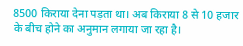8500 किराया देना पड़ता था। अब किराया 8 से 10 हजार के बीच होने का अनुमान लगाया जा रहा है।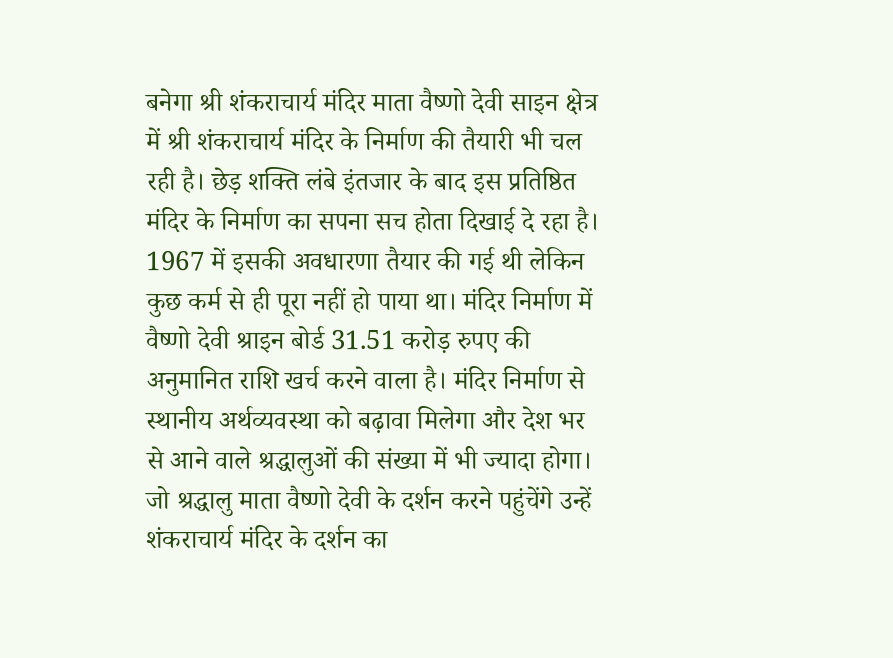बनेगा श्री शंकराचार्य मंदिर माता वैष्णो देवी साइन क्षेत्र में श्री शंकराचार्य मंदिर के निर्माण की तैयारी भी चल रही है। छेड़ शक्ति लंबे इंतजार के बाद इस प्रतिष्ठित मंदिर के निर्माण का सपना सच होता दिखाई दे रहा है। 1967 में इसकी अवधारणा तैयार की गई थी लेकिन कुछ कर्म से ही पूरा नहीं हो पाया था। मंदिर निर्माण में वैष्णो देवी श्राइन बोर्ड 31.51 करोड़ रुपए की अनुमानित राशि खर्च करने वाला है। मंदिर निर्माण से स्थानीय अर्थव्यवस्था को बढ़ावा मिलेगा और देश भर से आने वाले श्रद्धालुओं की संख्या में भी ज्यादा होगा। जो श्रद्धालु माता वैष्णो देवी के दर्शन करने पहुंचेंगे उन्हें शंकराचार्य मंदिर के दर्शन का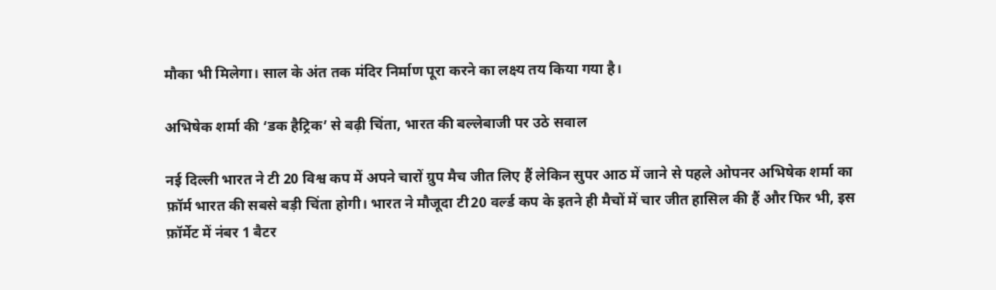मौका भी मिलेगा। साल के अंत तक मंदिर निर्माण पूरा करने का लक्ष्य तय किया गया है।

अभिषेक शर्मा की ‘डक हैट्रिक’ से बढ़ी चिंता, भारत की बल्लेबाजी पर उठे सवाल

नई दिल्ली भारत ने टी 20 विश्व कप में अपने चारों ग्रुप मैच जीत लिए हैं लेकिन सुपर आठ में जाने से पहले ओपनर अभिषेक शर्मा का फ़ॉर्म भारत की सबसे बड़ी चिंता होगी। भारत ने मौजूदा टी20 वर्ल्ड कप के इतने ही मैचों में चार जीत हासिल की हैं और फिर भी, इस फ़ॉर्मेट में नंबर 1 बैटर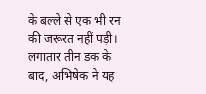के बल्ले से एक भी रन की जरूरत नहीं पड़ी। लगातार तीन डक के बाद, अभिषेक ने यह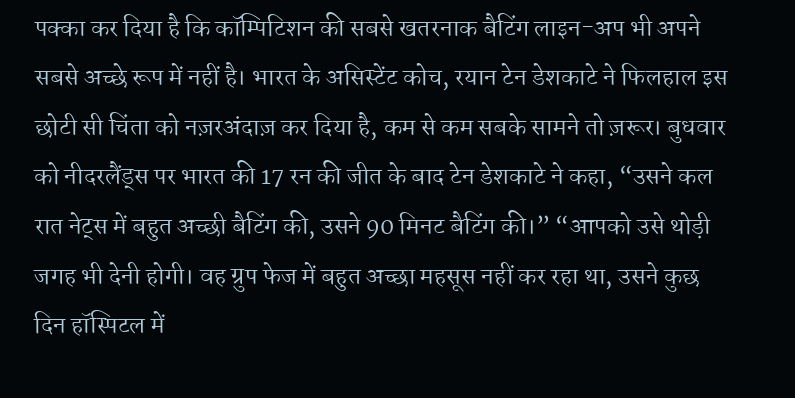पक्का कर दिया है कि कॉम्पिटिशन की सबसे खतरनाक बैटिंग लाइन-अप भी अपने सबसे अच्छे रूप में नहीं है। भारत के असिस्टेंट कोच, रयान टेन डेशकाटे ने फिलहाल इस छोटी सी चिंता को नज़रअंदाज़ कर दिया है, कम से कम सबके सामने तो ज़रूर। बुधवार को नीदरलैंड्स पर भारत की 17 रन की जीत के बाद टेन डेशकाटे ने कहा, “उसने कल रात नेट्स में बहुत अच्छी बैटिंग की, उसने 90 मिनट बैटिंग की।” “आपको उसे थोड़ी जगह भी देनी होगी। वह ग्रुप फेज में बहुत अच्छा महसूस नहीं कर रहा था, उसने कुछ दिन हॉस्पिटल में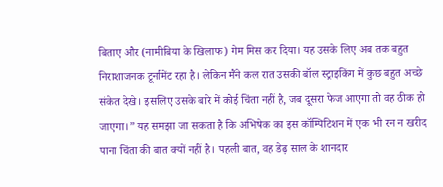बिताए और (नामीबिया के खिलाफ) गेम मिस कर दिया। यह उसके लिए अब तक बहुत निराशाजनक टूर्नामेंट रहा है। लेकिन मैंने कल रात उसकी बॉल स्ट्राइकिंग में कुछ बहुत अच्छे संकेत देखे। इसलिए उसके बारे में कोई चिंता नहीं है, जब दूसरा फेज आएगा तो वह ठीक हो जाएगा।” यह समझा जा सकता है कि अभिषेक का इस कॉम्पिटिशन में एक भी रन न खरीद पाना चिंता की बात क्यों नहीं है। पहली बात, वह डेढ़ साल के शानदार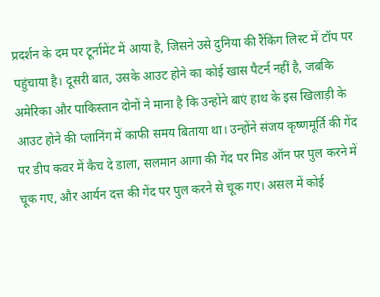प्रदर्शन के दम पर टूर्नामेंट में आया है, जिसने उसे दुनिया की रैंकिंग लिस्ट में टॉप पर पहुंचाया है। दूसरी बात, उसके आउट होने का कोई खास पैटर्न नहीं है, जबकि अमेरिका और पाकिस्तान दोनों ने माना है कि उन्होंने बाएं हाथ के इस खिलाड़ी के आउट होने की प्लानिंग में काफी समय बिताया था। उन्होंने संजय कृष्णमूर्ति की गेंद पर डीप कवर में कैच दे डाला, सलमान आगा की गेंद पर मिड ऑन पर पुल करने में चूक गए, और आर्यन दत्त की गेंद पर पुल करने से चूक गए। असल में कोई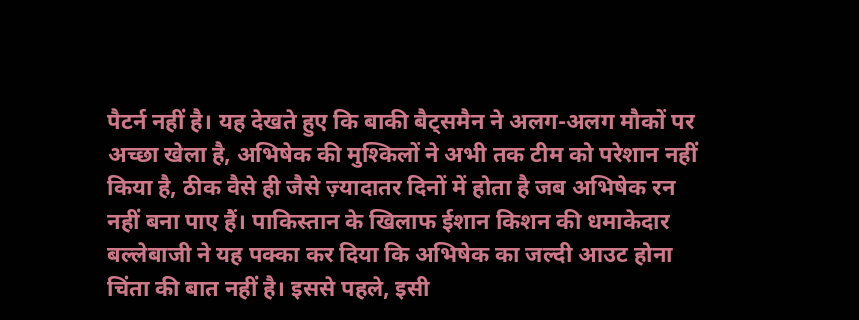पैटर्न नहीं है। यह देखते हुए कि बाकी बैट्समैन ने अलग-अलग मौकों पर अच्छा खेला है, अभिषेक की मुश्किलों ने अभी तक टीम को परेशान नहीं किया है, ठीक वैसे ही जैसे ज़्यादातर दिनों में होता है जब अभिषेक रन नहीं बना पाए हैं। पाकिस्तान के खिलाफ ईशान किशन की धमाकेदार बल्लेबाजी ने यह पक्का कर दिया कि अभिषेक का जल्दी आउट होना चिंता की बात नहीं है। इससे पहले, इसी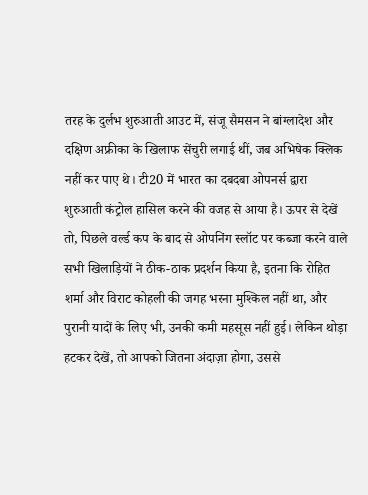तरह के दुर्लभ शुरुआती आउट में, संजू सैमसन ने बांग्लादेश और दक्षिण अफ्रीका के खिलाफ सेंचुरी लगाई थीं, जब अभिषेक क्लिक नहीं कर पाए थे। टी20 में भारत का दबदबा ओपनर्स द्वारा शुरुआती कंट्रोल हासिल करने की वजह से आया है। ऊपर से देखें तो, पिछले वर्ल्ड कप के बाद से ओपनिंग स्लॉट पर कब्जा करने वाले सभी खिलाड़ियों ने ठीक-ठाक प्रदर्शन किया है, इतना कि रोहित शर्मा और विराट कोहली की जगह भरना मुश्किल नहीं था, और पुरानी यादों के लिए भी, उनकी कमी महसूस नहीं हुई। लेकिन थोड़ा हटकर देखें, तो आपको जितना अंदाज़ा होगा, उससे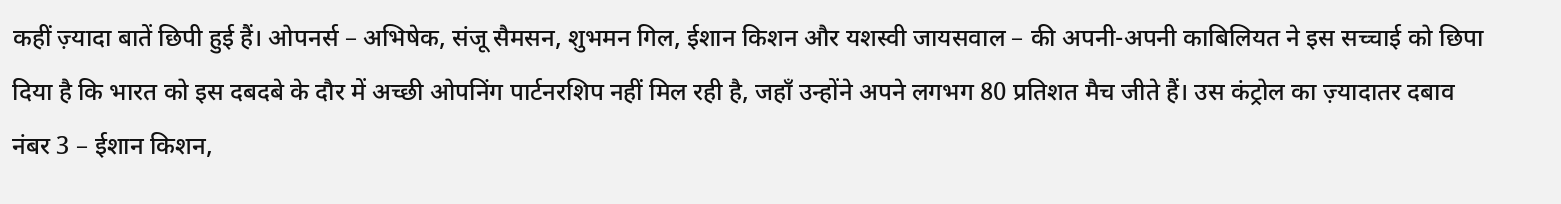कहीं ज़्यादा बातें छिपी हुई हैं। ओपनर्स – अभिषेक, संजू सैमसन, शुभमन गिल, ईशान किशन और यशस्वी जायसवाल – की अपनी-अपनी काबिलियत ने इस सच्चाई को छिपा दिया है कि भारत को इस दबदबे के दौर में अच्छी ओपनिंग पार्टनरशिप नहीं मिल रही है, जहाँ उन्होंने अपने लगभग 80 प्रतिशत मैच जीते हैं। उस कंट्रोल का ज़्यादातर दबाव नंबर 3 – ईशान किशन,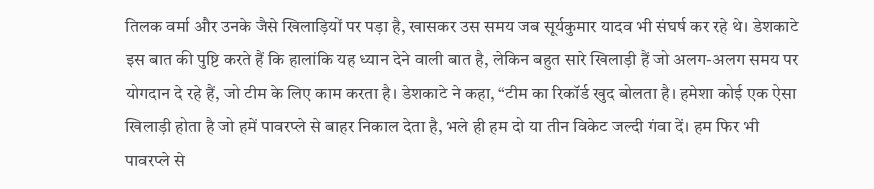तिलक वर्मा और उनके जैसे खिलाड़ियों पर पड़ा है, खासकर उस समय जब सूर्यकुमार यादव भी संघर्ष कर रहे थे। डेशकाटे इस बात की पुष्टि करते हैं कि हालांकि यह ध्यान देने वाली बात है, लेकिन बहुत सारे खिलाड़ी हैं जो अलग-अलग समय पर योगदान दे रहे हैं, जो टीम के लिए काम करता है। डेशकाटे ने कहा, “टीम का रिकॉर्ड खुद बोलता है। हमेशा कोई एक ऐसा खिलाड़ी होता है जो हमें पावरप्ले से बाहर निकाल देता है, भले ही हम दो या तीन विकेट जल्दी गंवा दें। हम फिर भी पावरप्ले से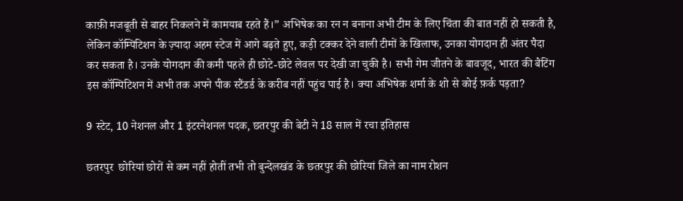काफ़ी मजबूती से बाहर निकलने में कामयाब रहते हैं।” अभिषेक का रन न बनाना अभी टीम के लिए चिंता की बात नहीं हो सकती है, लेकिन कॉम्पिटिशन के ज़्यादा अहम स्टेज में आगे बढ़ते हुए, कड़ी टक्कर देने वाली टीमों के खिलाफ, उनका योगदान ही अंतर पैदा कर सकता है। उनके योगदान की कमी पहले ही छोटे-छोटे लेवल पर देखी जा चुकी है। सभी गेम जीतने के बावजूद, भारत की बैटिंग इस कॉम्पिटिशन में अभी तक अपने पीक स्टैंडर्ड के करीब नहीं पहुंच पाई है। क्या अभिषेक शर्मा के शो से कोई फ़र्क पड़ता?

9 स्टेट, 10 नेशनल और 1 इंटरनेशनल पदक, छतरपुर की बेटी ने 18 साल में रचा इतिहास

छतरपुर  छोरियां छोरों से कम नहीं होतीं तभी तो बुन्देलखंड के छतरपुर की छोरियां जिले का नाम रोशन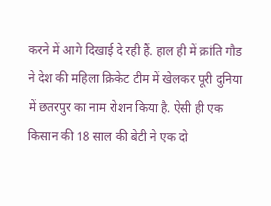करने में आगे दिखाई दे रही हैं. हाल ही में क्रांति गौड ने देश की महिला क्रिकेट टीम में खेलकर पूरी दुनिया में छतरपुर का नाम रोशन किया है. ऐसी ही एक किसान की 18 साल की बेटी ने एक दो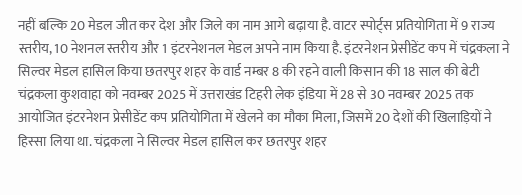नहीं बल्कि 20 मेडल जीत कर देश और जिले का नाम आगे बढ़ाया है. वाटर स्पोर्ट्स प्रतियोगिता में 9 राज्य स्तरीय, 10 नेशनल स्तरीय और 1 इंटरनेशनल मेडल अपने नाम किया है. इंटरनेशन प्रेसीडेंट कप में चंद्रकला ने सिल्वर मेडल हासिल किया छतरपुर शहर के वार्ड नम्बर 8 की रहने वाली किसान की 18 साल की बेटी चंद्रकला कुशवाहा को नवम्बर 2025 में उत्तराखंड टिहरी लेक इंडिया में 28 से 30 नवम्बर 2025 तक आयोजित इंटरनेशन प्रेसीडेंट कप प्रतियोगिता में खेलने का मौका मिला, जिसमें 20 देशों की खिलाड़ियों ने हिस्सा लिया था. चंद्रकला ने सिल्वर मेडल हासिल कर छतरपुर शहर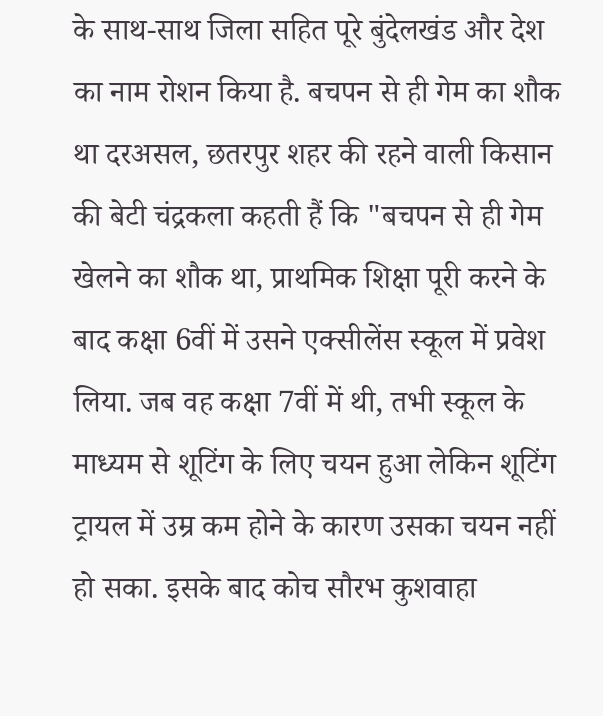के साथ-साथ जिला सहित पूरे बुंदेलखंड और देश का नाम रोशन किया है. बचपन से ही गेम का शौक था दरअसल, छतरपुर शहर की रहने वाली किसान की बेटी चंद्रकला कहती हैं कि "बचपन से ही गेम खेलने का शौक था, प्राथमिक शिक्षा पूरी करने के बाद कक्षा 6वीं में उसने एक्सीलेंस स्कूल में प्रवेश लिया. जब वह कक्षा 7वीं में थी, तभी स्कूल के माध्यम से शूटिंग के लिए चयन हुआ लेकिन शूटिंग ट्रायल में उम्र कम होने के कारण उसका चयन नहीं हो सका. इसके बाद कोच सौरभ कुशवाहा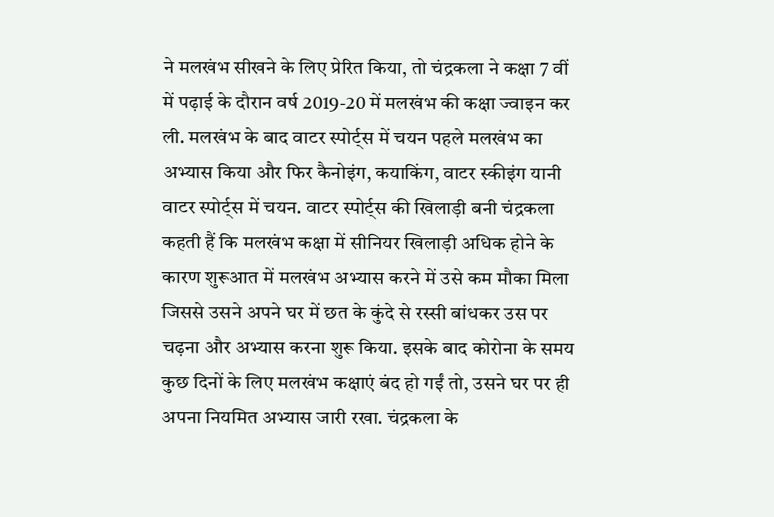ने मलखंभ सीखने के लिए प्रेरित किया, तो चंद्रकला ने कक्षा 7 वीं में पढ़ाई के दौरान वर्ष 2019-20 में मलखंभ की कक्षा ज्वाइन कर ली. मलखंभ के बाद वाटर स्पोर्ट्स में चयन पहले मलखंभ का अभ्यास किया और फिर कैनोइंग, कयाकिंग, वाटर स्कीइंग यानी वाटर स्पोर्ट्स में चयन. वाटर स्पोर्ट्स की खिलाड़ी बनी चंद्रकला कहती हैं कि मलखंभ कक्षा में सीनियर खिलाड़ी अधिक होने के कारण शुरूआत में मलखंभ अभ्यास करने में उसे कम मौका मिला जिससे उसने अपने घर में छत के कुंदे से रस्सी बांधकर उस पर चढ़ना और अभ्यास करना शुरू किया. इसके बाद कोरोना के समय कुछ दिनों के लिए मलखंभ कक्षाएं बंद हो गईं तो, उसने घर पर ही अपना नियमित अभ्यास जारी रखा. चंद्रकला के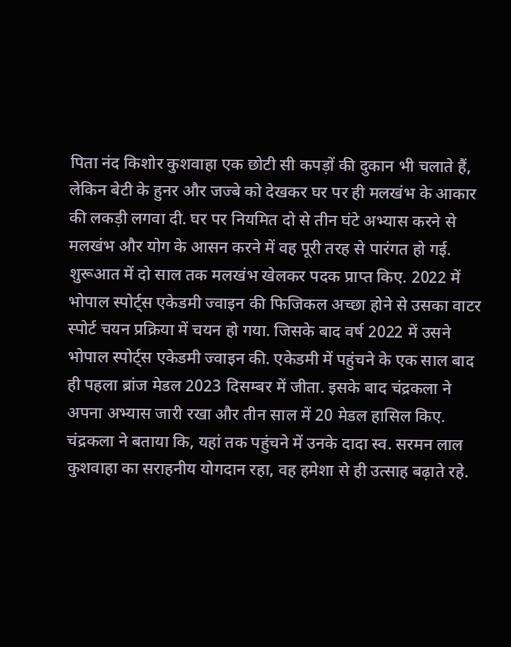पिता नंद किशोर कुशवाहा एक छोटी सी कपड़ों की दुकान भी चलाते हैं, लेकिन बेटी के हुनर और जज्बे को देखकर घर पर ही मलखंभ के आकार की लकड़ी लगवा दी. घर पर नियमित दो से तीन घंटे अभ्यास करने से मलखंभ और योग के आसन करने में वह पूरी तरह से पारंगत हो गई. शुरूआत में दो साल तक मलखंभ खेलकर पदक प्राप्त किए. 2022 में भोपाल स्पोर्ट्स एकेडमी ज्वाइन की फिजिकल अच्छा होने से उसका वाटर स्पोर्ट चयन प्रक्रिया में चयन हो गया. जिसके बाद वर्ष 2022 में उसने भोपाल स्पोर्ट्स एकेडमी ज्वाइन की. एकेडमी में पहुंचने के एक साल बाद ही पहला ब्रांज मेडल 2023 दिसम्बर में जीता. इसके बाद चंद्रकला ने अपना अभ्यास जारी रखा और तीन साल में 20 मेडल हासिल किए. चंद्रकला ने बताया कि, यहां तक पहुंचने में उनके दादा स्व. सरमन लाल कुशवाहा का सराहनीय योगदान रहा, वह हमेशा से ही उत्साह बढ़ाते रहे.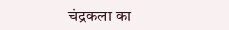चंद्रकला का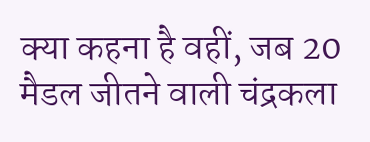क्या कहना है वहीं, जब 20 मैडल जीतने वाली चंद्रकला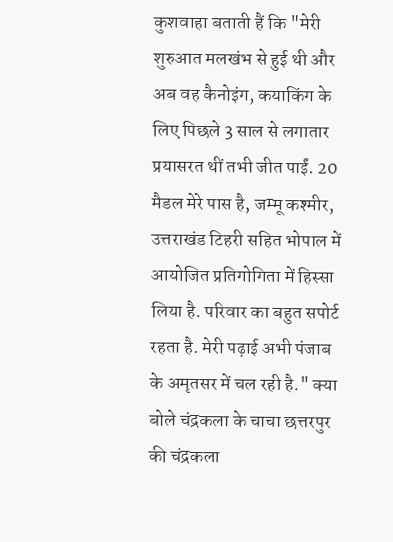कुशवाहा बताती हैं कि "मेरी शुरुआत मलखंभ से हुई थी और अब वह कैनोइंग, कयाकिंग के लिए पिछले 3 साल से लगातार प्रयासरत थीं तभी जीत पाईं. 20 मैडल मेरे पास है, जम्मू कश्मीर, उत्तराखंड टिहरी सहित भोपाल में आयोजित प्रतिगोगिता में हिस्सा लिया है. परिवार का बहुत सपोर्ट रहता है. मेरी पढ़ाई अभी पंजाब के अमृतसर में चल रही है." क्या बोले चंद्रकला के चाचा छत्तरपुर की चंद्रकला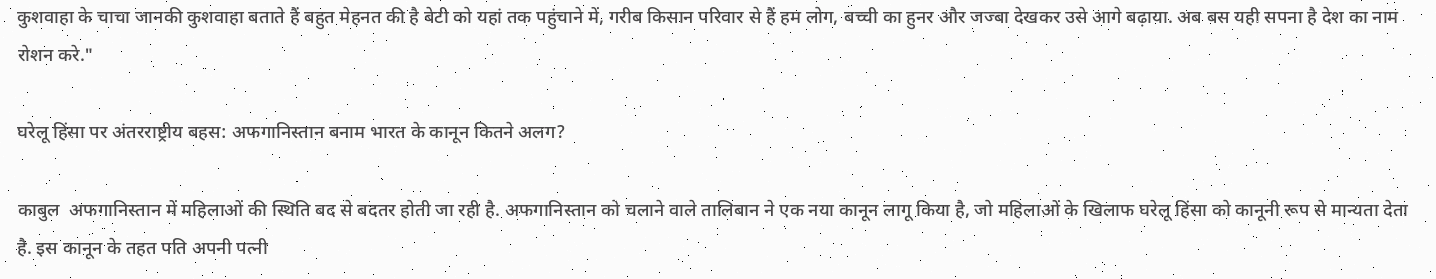कुशवाहा के चाचा जानकी कुशवाहा बताते हैं बहुत मेहनत की है बेटी को यहां तक पहुंचाने में, गरीब किसान परिवार से हैं हम लोग, बच्ची का हुनर और जज्बा देखकर उसे आगे बढ़ाया. अब बस यही सपना है देश का नाम रोशन करे."

घरेलू हिंसा पर अंतरराष्ट्रीय बहस: अफगानिस्तान बनाम भारत के कानून कितने अलग?

काबुल  अफगानिस्तान में महिलाओं की स्थिति बद से बदतर होती जा रही है. अफगानिस्तान को चलाने वाले तालिबान ने एक नया कानून लागू किया है, जो महिलाओं के खिलाफ घरेलू हिंसा को कानूनी रूप से मान्यता देता है. इस कानून के तहत पति अपनी पत्नी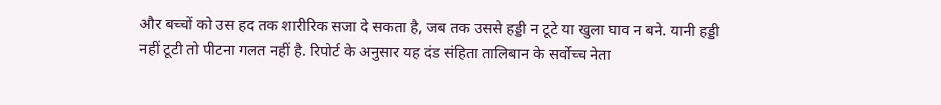और बच्चों को उस हद तक शारीरिक सजा दे सकता है, जब तक उससे हड्डी न टूटे या खुला घाव न बने. यानी हड्डी नहीं टूटी तो पीटना गलत नहीं है. रिपोर्ट के अनुसार यह दंड संहिता तालिबान के सर्वोच्च नेता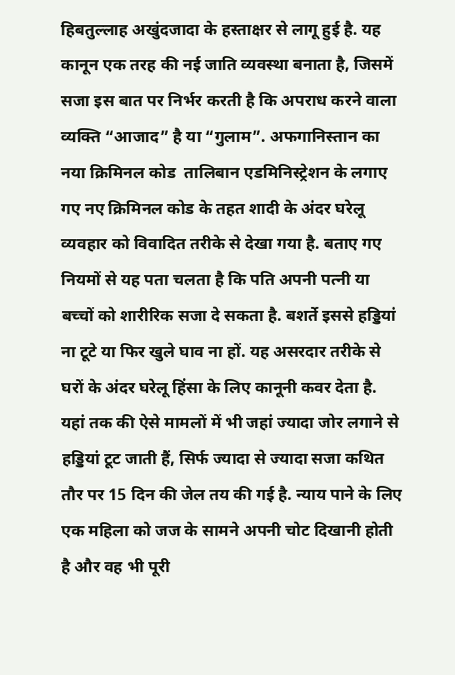हिबतुल्लाह अखुंदजादा के हस्ताक्षर से लागू हुई है. यह कानून एक तरह की नई जाति व्यवस्था बनाता है, जिसमें सजा इस बात पर निर्भर करती है कि अपराध करने वाला व्यक्ति “आजाद” है या “गुलाम”. अफगानिस्तान का नया क्रिमिनल कोड  तालिबान एडमिनिस्ट्रेशन के लगाए गए नए क्रिमिनल कोड के तहत शादी के अंदर घरेलू व्यवहार को विवादित तरीके से देखा गया है. बताए गए नियमों से यह पता चलता है कि पति अपनी पत्नी या बच्चों को शारीरिक सजा दे सकता है. बशर्ते इससे हड्डियां ना टूटे या फिर खुले घाव ना हों. यह असरदार तरीके से घरों के अंदर घरेलू हिंसा के लिए कानूनी कवर देता है. यहां तक की ऐसे मामलों में भी जहां ज्यादा जोर लगाने से हड्डियां टूट जाती हैं, सिर्फ ज्यादा से ज्यादा सजा कथित तौर पर 15 दिन की जेल तय की गई है. न्याय पाने के लिए एक महिला को जज के सामने अपनी चोट दिखानी होती है और वह भी पूरी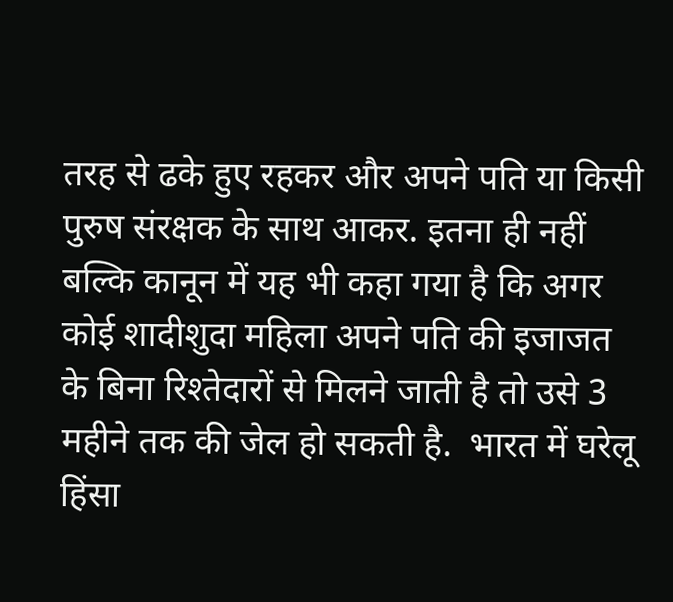तरह से ढके हुए रहकर और अपने पति या किसी पुरुष संरक्षक के साथ आकर. इतना ही नहीं बल्कि कानून में यह भी कहा गया है कि अगर कोई शादीशुदा महिला अपने पति की इजाजत के बिना रिश्तेदारों से मिलने जाती है तो उसे 3 महीने तक की जेल हो सकती है.  भारत में घरेलू हिंसा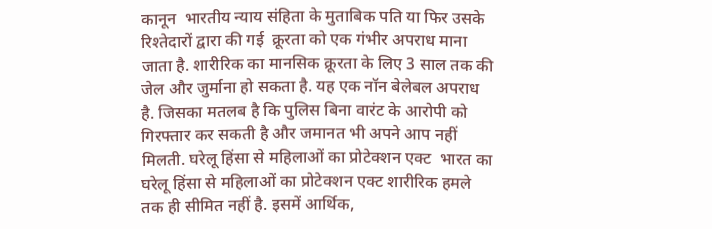कानून  भारतीय न्याय संहिता के मुताबिक पति या फिर उसके रिश्तेदारों द्वारा की गई  क्रूरता को एक गंभीर अपराध माना जाता है. शारीरिक का मानसिक क्रूरता के लिए 3 साल तक की जेल और जुर्माना हो सकता है. यह एक नॉन बेलेबल अपराध है. जिसका मतलब है कि पुलिस बिना वारंट के आरोपी को गिरफ्तार कर सकती है और जमानत भी अपने आप नहीं मिलती. घरेलू हिंसा से महिलाओं का प्रोटेक्शन एक्ट  भारत का घरेलू हिंसा से महिलाओं का प्रोटेक्शन एक्ट शारीरिक हमले तक ही सीमित नहीं है. इसमें आर्थिक,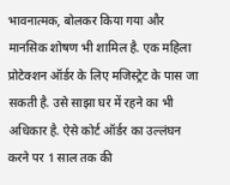भावनात्मक, बोलकर किया गया और मानसिक शोषण भी शामिल है. एक महिला प्रोटेक्शन ऑर्डर के लिए मजिस्ट्रेट के पास जा सकती है. उसे साझा घर में रहने का भी अधिकार है. ऐसे कोर्ट ऑर्डर का उल्लंघन करने पर 1 साल तक की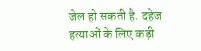जेल हो सकती है. दहेज हत्याओं के लिए कड़ी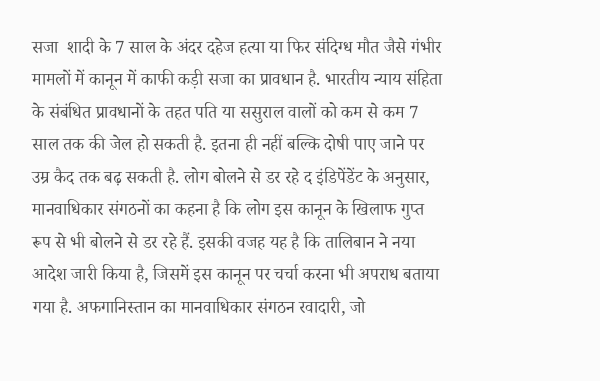सजा  शादी के 7 साल के अंदर दहेज हत्या या फिर संदिग्ध मौत जैसे गंभीर मामलों में कानून में काफी कड़ी सजा का प्रावधान है. भारतीय न्याय संहिता के संबंधित प्रावधानों के तहत पति या ससुराल वालों को कम से कम 7 साल तक की जेल हो सकती है. इतना ही नहीं बल्कि दोषी पाए जाने पर उम्र कैद तक बढ़ सकती है. लोग बोलने से डर रहे द इंडिपेंडेंट के अनुसार, मानवाधिकार संगठनों का कहना है कि लोग इस कानून के खिलाफ गुप्त रूप से भी बोलने से डर रहे हैं. इसकी वजह यह है कि तालिबान ने नया आदेश जारी किया है, जिसमें इस कानून पर चर्चा करना भी अपराध बताया गया है. अफगानिस्तान का मानवाधिकार संगठन रवादारी, जो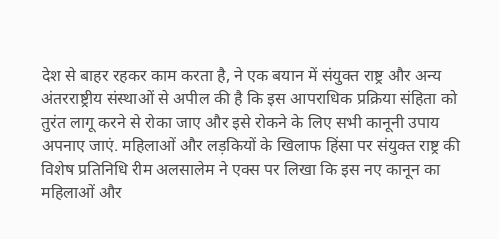देश से बाहर रहकर काम करता है, ने एक बयान में संयुक्त राष्ट्र और अन्य अंतरराष्ट्रीय संस्थाओं से अपील की है कि इस आपराधिक प्रक्रिया संहिता को तुरंत लागू करने से रोका जाए और इसे रोकने के लिए सभी कानूनी उपाय अपनाए जाएं. महिलाओं और लड़कियों के खिलाफ हिंसा पर संयुक्त राष्ट्र की विशेष प्रतिनिधि रीम अलसालेम ने एक्स पर लिखा कि इस नए कानून का महिलाओं और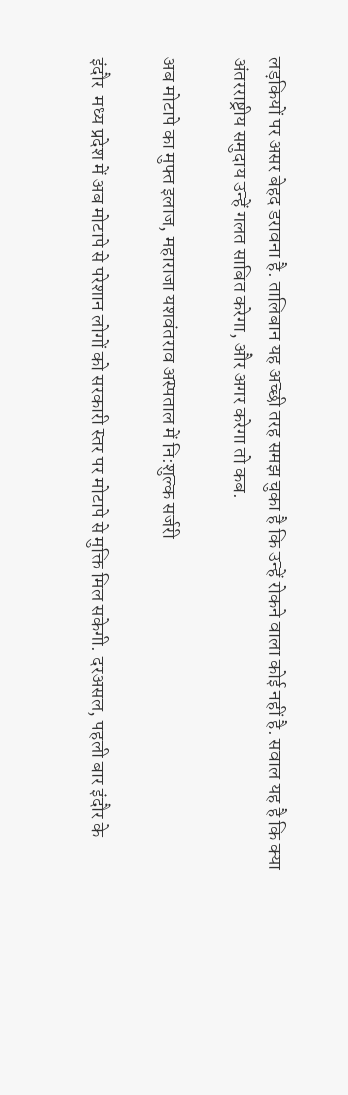लड़कियों पर असर बेहद डरावना है. तालिबान यह अच्छी तरह समझ चुका है कि उन्हें रोकने वाला कोई नहीं है. सवाल यह है कि क्या अंतरराष्ट्रीय समुदाय उन्हें गलत साबित करेगा, और अगर करेगा तो कब.

अब मोटापे का मुफ्त इलाज, महाराजा यशवंतराव अस्पताल में नि:शुल्क सर्जरी

इंदौर  मध्य प्रदेश में अब मोटापे से परेशान लोगों को सरकारी स्तर पर मोटापे से मुक्ति मिल सकेगी. दरअसल, पहली बार इंदौर के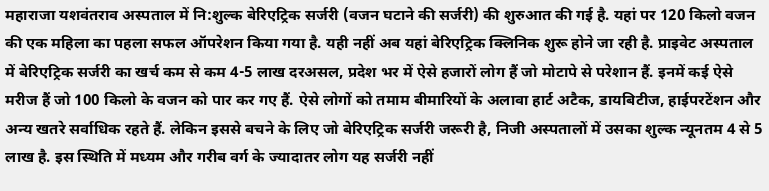महाराजा यशवंतराव अस्पताल में नि:शुल्क बेरिएट्रिक सर्जरी (वजन घटाने की सर्जरी) की शुरुआत की गई है. यहां पर 120 किलो वजन की एक महिला का पहला सफल ऑपरेशन किया गया है. यही नहीं अब यहां बेरिएट्रिक क्लिनिक शुरू होने जा रही है. प्राइवेट अस्पताल में बेरिएट्रिक सर्जरी का खर्च कम से कम 4-5 लाख दरअसल, प्रदेश भर में ऐसे हजारों लोग हैं जो मोटापे से परेशान हैं. इनमें कई ऐसे मरीज हैं जो 100 किलो के वजन को पार कर गए हैं. ऐसे लोगों को तमाम बीमारियों के अलावा हार्ट अटैक, डायबिटीज, हाईपरटेंशन और अन्य खतरे सर्वाधिक रहते हैं. लेकिन इससे बचने के लिए जो बेरिएट्रिक सर्जरी जरूरी है, निजी अस्पतालों में उसका शुल्क न्यूनतम 4 से 5 लाख है. इस स्थिति में मध्यम और गरीब वर्ग के ज्यादातर लोग यह सर्जरी नहीं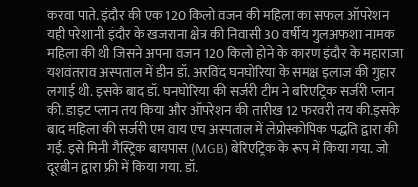करवा पाते. इंदौर की एक 120 किलो वजन की महिला का सफल ऑपरेशन यही परेशानी इंदौर के खजराना क्षेत्र की निवासी 30 वर्षीय गुलअफशा नामक महिला की थी जिसने अपना वजन 120 किलो होने के कारण इंदौर के महाराजा यशवंतराव अस्पताल में डीन डॉ. अरविंद घनघोरिया के समक्ष इलाज की गुहार लगाई थी. इसके बाद डॉ. घनघोरिया की सर्जरी टीम ने बरिएट्रिक सर्जरी प्लान की. डाइट प्लान तय किया और ऑपरेशन की तारीख 12 फरवरी तय की.इसके बाद महिला की सर्जरी एम वाय एच अस्पताल में लेप्रोस्कोपिक पद्धति द्वारा की गई. इसे मिनी गैस्ट्रिक बायपास (MGB) बेरिएट्रिक के रूप में किया गया. जो दूरबीन द्वारा फ्री में किया गया. डॉ.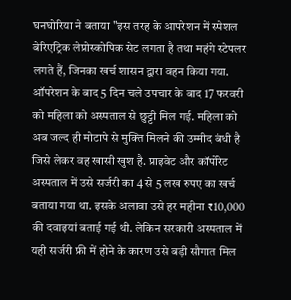घनघोरिया ने बताया "इस तरह के आपरेशन में स्पेशल बेरिएट्रिक लेप्रोस्कोपिक सेट लगता है तथा महंगे स्टेपलर लगते हैं, जिनका खर्च शासन द्वारा वहन किया गया. ऑपरेशन के बाद 5 दिन चले उपचार के बाद 17 फरवरी को महिला को अस्पताल से छुट्टी मिल गई. महिला को अब जल्द ही मोटापे से मुक्ति मिलने की उम्मीद बंधी है जिसे लेकर वह खासी खुश है. प्राइवेट और कॉर्पोरेट अस्पताल में उसे सर्जरी का 4 से 5 लख रुपए का खर्च बताया गया था. इसके अलावा उसे हर महीना ₹10,000 की दवाइयां बताई गई थी. लेकिन सरकारी अस्पताल में यही सर्जरी फ्री में होने के कारण उसे बड़ी सौगात मिल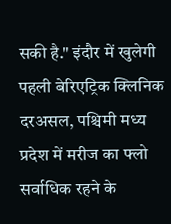सकी है." इंदौर में खुलेगी पहली बेरिएट्रिक क्लिनिक दरअसल, पश्चिमी मध्य प्रदेश में मरीज का फ्लो सर्वाधिक रहने के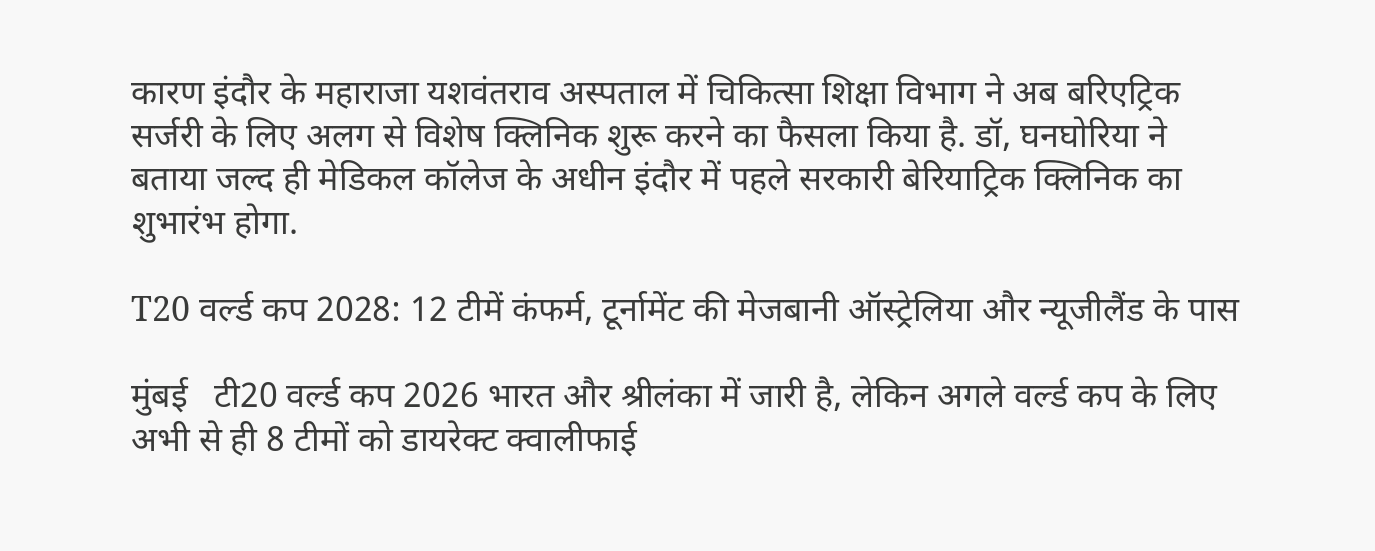कारण इंदौर के महाराजा यशवंतराव अस्पताल में चिकित्सा शिक्षा विभाग ने अब बरिएट्रिक सर्जरी के लिए अलग से विशेष क्लिनिक शुरू करने का फैसला किया है. डॉ, घनघोरिया ने बताया जल्द ही मेडिकल कॉलेज के अधीन इंदौर में पहले सरकारी बेरियाट्रिक क्लिनिक का शुभारंभ होगा.

T20 वर्ल्ड कप 2028: 12 टीमें कंफर्म, टूर्नामेंट की मेजबानी ऑस्ट्रेलिया और न्यूजीलैंड के पास

मुंबई   टी20 वर्ल्ड कप 2026 भारत और श्रीलंका में जारी है, लेकिन अगले वर्ल्ड कप के लिए अभी से ही 8 टीमों को डायरेक्ट क्वालीफाई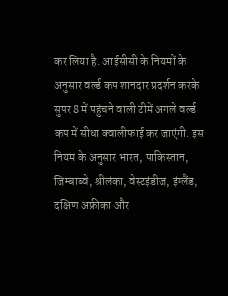कर लिया है. आईसीसी के नियमों के अनुसार वर्ल्ड कप शानदार प्रदर्शन करके सुपर 8 में पहुंचने वाली टीमें अगले वर्ल्ड कप में सीधा क्वालीफाई कर जाएंगी. इस नियम के अनुसार भारत, पाकिस्तान, जिम्बाब्वे, श्रीलंका, वेस्टइंडीज, इंग्लैंड, दक्षिण अफ्रीका और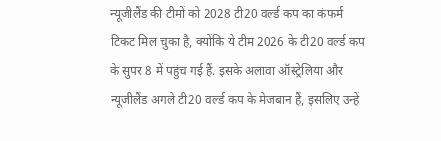न्यूजीलैंड की टीमों को 2028 टी20 वर्ल्ड कप का कंफर्म टिकट मिल चुका है, क्योंकि ये टीम 2026 के टी20 वर्ल्ड कप के सुपर 8 में पहुंच गई हैं. इसके अलावा ऑस्ट्रेलिया और न्यूजीलैंड अगले टी20 वर्ल्ड कप के मेजबान हैं, इसलिए उन्हें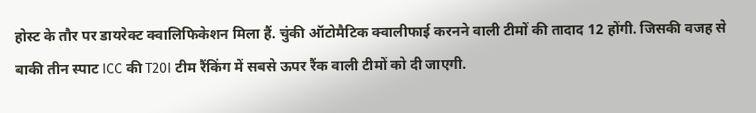होस्ट के तौर पर डायरेक्ट क्वालिफिकेशन मिला हैं. चुंकी ऑटोमैटिक क्वालीफाई करनने वाली टीमों की तादाद 12 होंगी. जिसकी वजह से बाकी तीन स्पाट ICC की T20I टीम रैंकिंग में सबसे ऊपर रैंक वाली टीमों को दी जाएगी.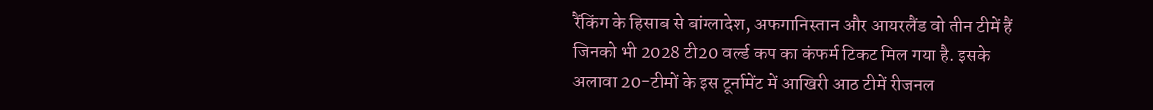रैंकिंग के हिसाब से बांग्लादेश, अफगानिस्तान और आयरलैंड वो तीन टीमें हैं जिनको भी 2028 टी20 वर्ल्ड कप का कंफर्म टिकट मिल गया है. इसके अलावा 20-टीमों के इस टूर्नामेंट में आखिरी आठ टीमें रीजनल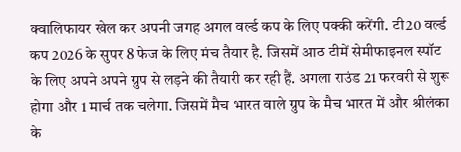क्वालिफायर खेल कर अपनी जगह अगल वर्ल्ड कप के लिए पक्की करेंगी. टी20 वर्ल्ड कप 2026 के सुपर 8 फेज के लिए मंच तैयार है. जिसमें आठ टीमें सेमीफाइनल स्पॉट के लिए अपने अपने ग्रुप से लड़ने की तैयारी कर रही हैं. अगला राउंड 21 फरवरी से शुरू होगा और 1 मार्च तक चलेगा. जिसमें मैच भारत वाले ग्रुप के मैच भारत में और श्रीलंका के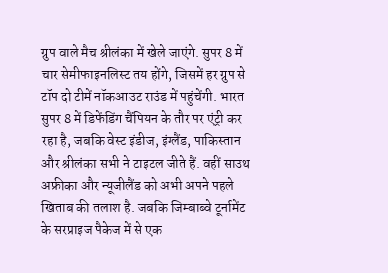ग्रुप वाले मैच श्रीलंका में खेले जाएंगे. सुपर 8 में चार सेमीफाइनलिस्ट तय होंगे, जिसमें हर ग्रुप से टॉप दो टीमें नॉकआउट राउंड में पहुंचेंगी. भारत सुपर 8 में डिफेंडिंग चैंपियन के तौर पर एंट्री कर रहा है, जबकि वेस्ट इंडीज, इंग्लैंड, पाकिस्तान और श्रीलंका सभी ने टाइटल जीते हैं. वहीं साउथ अफ्रीका और न्यूजीलैंड को अभी अपने पहले खिताब की तलाश है. जबकि जिम्बाब्वे टूर्नामेंट के सरप्राइज पैकेज में से एक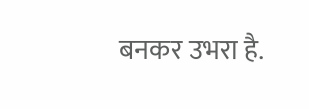बनकर उभरा है.